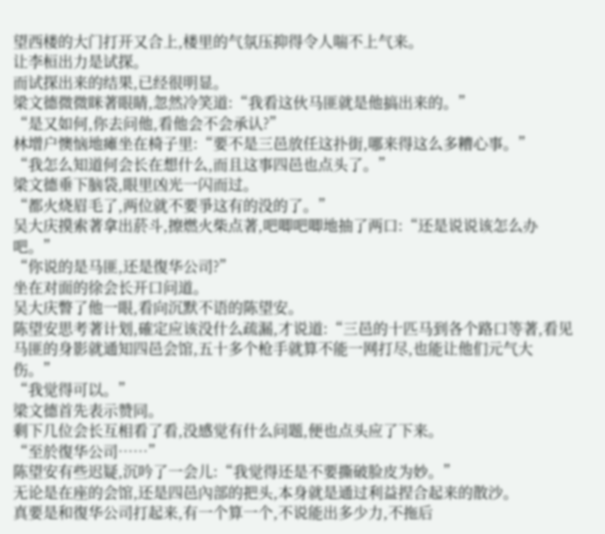望西楼的大门打开又合上,楼里的气氛压抑得令人喘不上气来。
让李桓出力是试探。
而试探出来的结果,已经很明显。
梁文德微微眯著眼睛,忽然冷笑道:“我看这伙马匪就是他搞出来的。”
“是又如何,你去问他,看他会不会承认?”
林增户懊恼地瘫坐在椅子里:“要不是三邑放任这扑街,哪来得这么多糟心事。”
“我怎么知道何会长在想什么,而且这事四邑也点头了。”
梁文德垂下脑袋,眼里凶光一闪而过。
“都火烧眉毛了,两位就不要爭这有的没的了。”
吴大庆摸索著拿出菸斗,擦燃火柴点著,吧唧吧唧地抽了两口:“还是说说该怎么办吧。”
“你说的是马匪,还是復华公司?”
坐在对面的徐会长开口问道。
吴大庆瞥了他一眼,看向沉默不语的陈望安。
陈望安思考著计划,確定应该没什么疏漏,才说道:“三邑的十匹马到各个路口等著,看见马匪的身影就通知四邑会馆,五十多个枪手就算不能一网打尽,也能让他们元气大伤。”
“我觉得可以。”
梁文德首先表示赞同。
剩下几位会长互相看了看,没感觉有什么问题,便也点头应了下来。
“至於復华公司……”
陈望安有些迟疑,沉吟了一会儿:“我觉得还是不要撕破脸皮为妙。”
无论是在座的会馆,还是四邑內部的把头,本身就是通过利益捏合起来的散沙。
真要是和復华公司打起来,有一个算一个,不说能出多少力,不拖后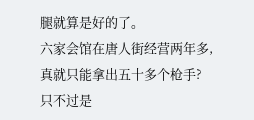腿就算是好的了。
六家会馆在唐人街经营两年多,真就只能拿出五十多个枪手?
只不过是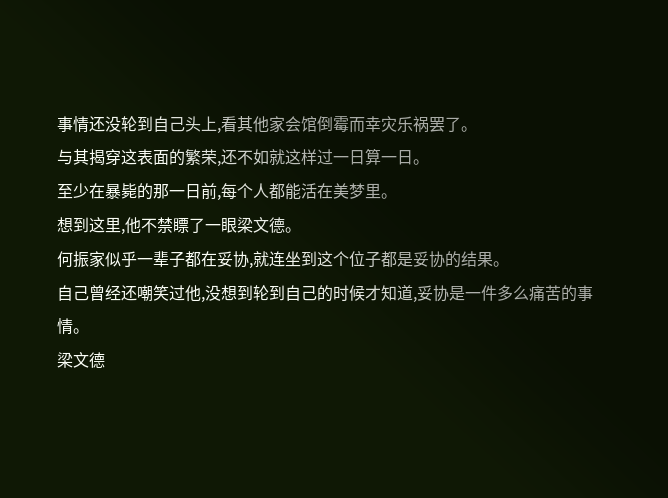事情还没轮到自己头上,看其他家会馆倒霉而幸灾乐祸罢了。
与其揭穿这表面的繁荣,还不如就这样过一日算一日。
至少在暴毙的那一日前,每个人都能活在美梦里。
想到这里,他不禁瞟了一眼梁文德。
何振家似乎一辈子都在妥协,就连坐到这个位子都是妥协的结果。
自己曾经还嘲笑过他,没想到轮到自己的时候才知道,妥协是一件多么痛苦的事情。
梁文德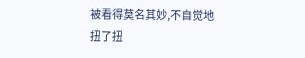被看得莫名其妙,不自觉地扭了扭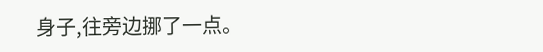身子,往旁边挪了一点。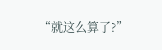“就这么算了?”